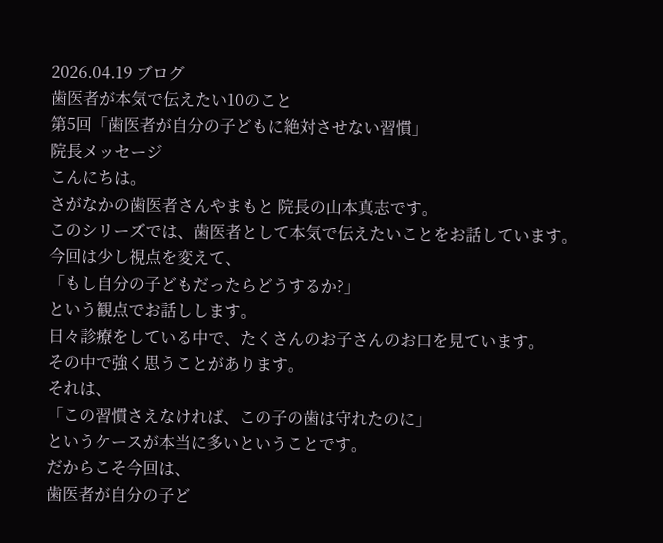2026.04.19 ブログ
歯医者が本気で伝えたい10のこと
第5回「歯医者が自分の子どもに絶対させない習慣」
院長メッセージ
こんにちは。
さがなかの歯医者さんやまもと 院長の山本真志です。
このシリーズでは、歯医者として本気で伝えたいことをお話しています。
今回は少し視点を変えて、
「もし自分の子どもだったらどうするか?」
という観点でお話しします。
日々診療をしている中で、たくさんのお子さんのお口を見ています。
その中で強く思うことがあります。
それは、
「この習慣さえなければ、この子の歯は守れたのに」
というケースが本当に多いということです。
だからこそ今回は、
歯医者が自分の子ど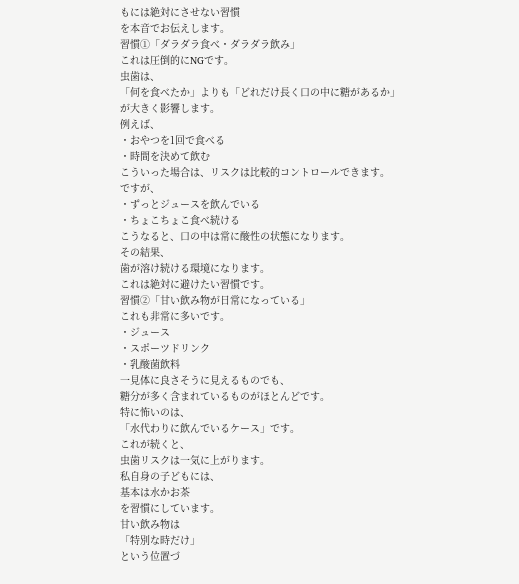もには絶対にさせない習慣
を本音でお伝えします。
習慣①「ダラダラ食べ・ダラダラ飲み」
これは圧倒的にNGです。
虫歯は、
「何を食べたか」よりも「どれだけ長く口の中に糖があるか」
が大きく影響します。
例えば、
・おやつを1回で食べる
・時間を決めて飲む
こういった場合は、リスクは比較的コントロールできます。
ですが、
・ずっとジュースを飲んでいる
・ちょこちょこ食べ続ける
こうなると、口の中は常に酸性の状態になります。
その結果、
歯が溶け続ける環境になります。
これは絶対に避けたい習慣です。
習慣②「甘い飲み物が日常になっている」
これも非常に多いです。
・ジュース
・スポーツドリンク
・乳酸菌飲料
一見体に良さそうに見えるものでも、
糖分が多く含まれているものがほとんどです。
特に怖いのは、
「水代わりに飲んでいるケース」です。
これが続くと、
虫歯リスクは一気に上がります。
私自身の子どもには、
基本は水かお茶
を習慣にしています。
甘い飲み物は
「特別な時だけ」
という位置づ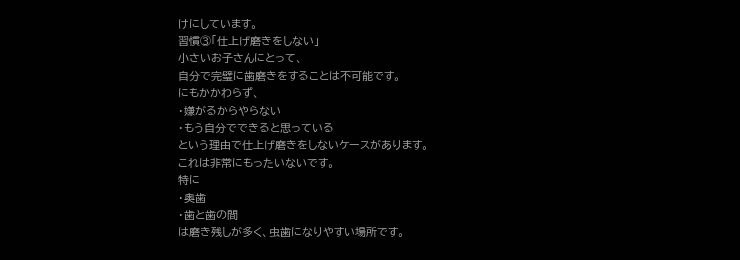けにしています。
習慣③「仕上げ磨きをしない」
小さいお子さんにとって、
自分で完璧に歯磨きをすることは不可能です。
にもかかわらず、
・嫌がるからやらない
・もう自分でできると思っている
という理由で仕上げ磨きをしないケースがあります。
これは非常にもったいないです。
特に
・奥歯
・歯と歯の間
は磨き残しが多く、虫歯になりやすい場所です。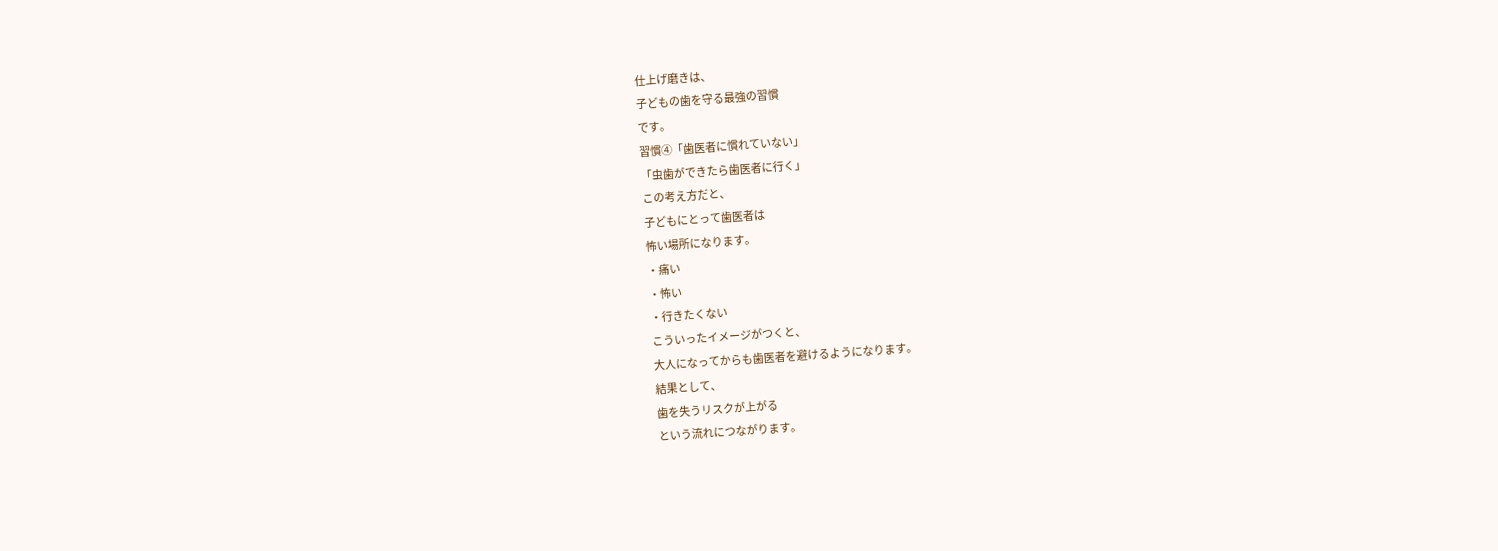仕上げ磨きは、
子どもの歯を守る最強の習慣
です。
習慣④「歯医者に慣れていない」
「虫歯ができたら歯医者に行く」
この考え方だと、
子どもにとって歯医者は
怖い場所になります。
・痛い
・怖い
・行きたくない
こういったイメージがつくと、
大人になってからも歯医者を避けるようになります。
結果として、
歯を失うリスクが上がる
という流れにつながります。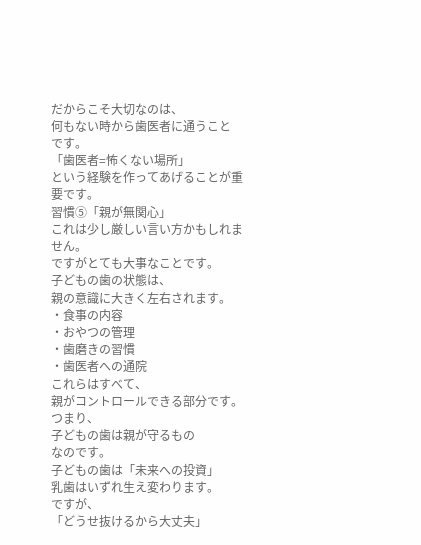だからこそ大切なのは、
何もない時から歯医者に通うこと
です。
「歯医者=怖くない場所」
という経験を作ってあげることが重要です。
習慣⑤「親が無関心」
これは少し厳しい言い方かもしれません。
ですがとても大事なことです。
子どもの歯の状態は、
親の意識に大きく左右されます。
・食事の内容
・おやつの管理
・歯磨きの習慣
・歯医者への通院
これらはすべて、
親がコントロールできる部分です。
つまり、
子どもの歯は親が守るもの
なのです。
子どもの歯は「未来への投資」
乳歯はいずれ生え変わります。
ですが、
「どうせ抜けるから大丈夫」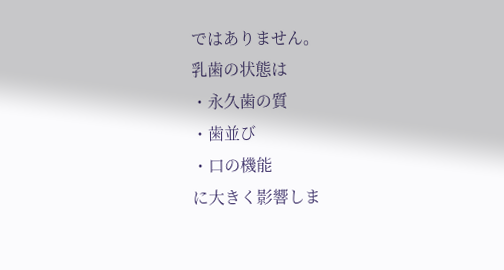ではありません。
乳歯の状態は
・永久歯の質
・歯並び
・口の機能
に大きく影響しま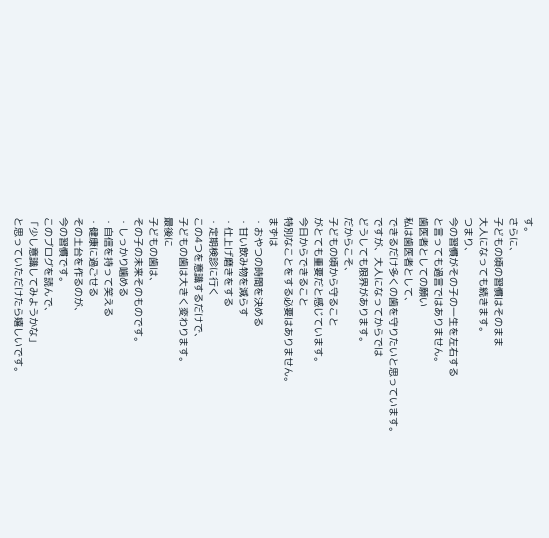す。
さらに、
子どもの頃の習慣はそのまま
大人になっても続きます。
つまり、
今の習慣がその子の一生を左右する
と言っても過言ではありません。
歯医者としての願い
私は歯医者として、
できるだけ多くの歯を守りたいと思っています。
ですが、大人になってからでは
どうしても限界があります。
だからこそ、
子どもの頃から守ること
がとても重要だと感じています。
今日からできること
特別なことをする必要はありません。
まずは
・おやつの時間を決める
・甘い飲み物を減らす
・仕上げ磨きをする
・定期検診に行く
この4つを意識するだけで、
子どもの歯は大きく変わります。
最後に
子どもの歯は、
その子の未来そのものです。
・しっかり噛める
・自信を持って笑える
・健康に過ごせる
その土台を作るのが、
今の習慣です。
このブログを読んで、
「少し意識してみようかな」
と思っていただけたら嬉しいです。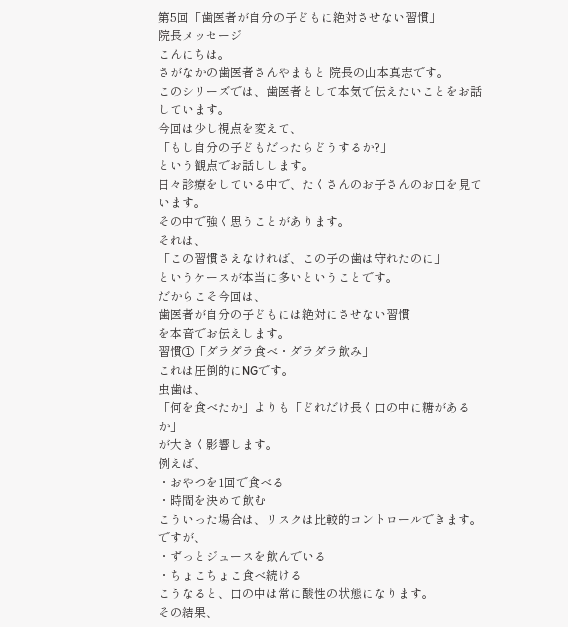第5回「歯医者が自分の子どもに絶対させない習慣」
院長メッセージ
こんにちは。
さがなかの歯医者さんやまもと 院長の山本真志です。
このシリーズでは、歯医者として本気で伝えたいことをお話しています。
今回は少し視点を変えて、
「もし自分の子どもだったらどうするか?」
という観点でお話しします。
日々診療をしている中で、たくさんのお子さんのお口を見ています。
その中で強く思うことがあります。
それは、
「この習慣さえなければ、この子の歯は守れたのに」
というケースが本当に多いということです。
だからこそ今回は、
歯医者が自分の子どもには絶対にさせない習慣
を本音でお伝えします。
習慣①「ダラダラ食べ・ダラダラ飲み」
これは圧倒的にNGです。
虫歯は、
「何を食べたか」よりも「どれだけ長く口の中に糖があるか」
が大きく影響します。
例えば、
・おやつを1回で食べる
・時間を決めて飲む
こういった場合は、リスクは比較的コントロールできます。
ですが、
・ずっとジュースを飲んでいる
・ちょこちょこ食べ続ける
こうなると、口の中は常に酸性の状態になります。
その結果、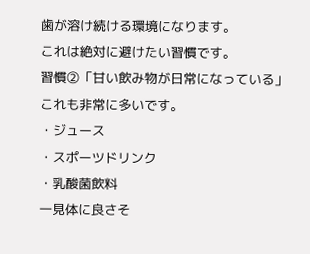歯が溶け続ける環境になります。
これは絶対に避けたい習慣です。
習慣②「甘い飲み物が日常になっている」
これも非常に多いです。
・ジュース
・スポーツドリンク
・乳酸菌飲料
一見体に良さそ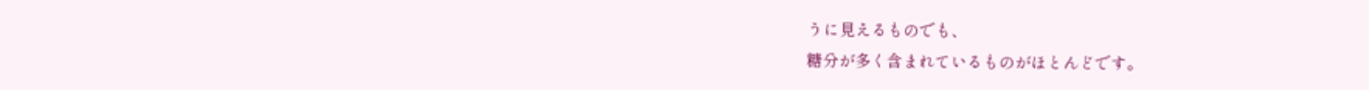うに見えるものでも、
糖分が多く含まれているものがほとんどです。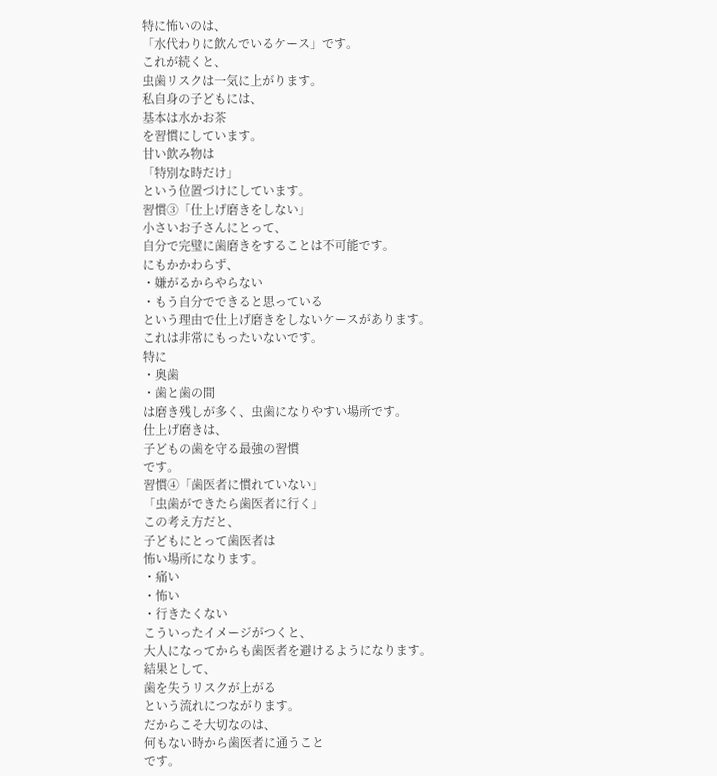特に怖いのは、
「水代わりに飲んでいるケース」です。
これが続くと、
虫歯リスクは一気に上がります。
私自身の子どもには、
基本は水かお茶
を習慣にしています。
甘い飲み物は
「特別な時だけ」
という位置づけにしています。
習慣③「仕上げ磨きをしない」
小さいお子さんにとって、
自分で完璧に歯磨きをすることは不可能です。
にもかかわらず、
・嫌がるからやらない
・もう自分でできると思っている
という理由で仕上げ磨きをしないケースがあります。
これは非常にもったいないです。
特に
・奥歯
・歯と歯の間
は磨き残しが多く、虫歯になりやすい場所です。
仕上げ磨きは、
子どもの歯を守る最強の習慣
です。
習慣④「歯医者に慣れていない」
「虫歯ができたら歯医者に行く」
この考え方だと、
子どもにとって歯医者は
怖い場所になります。
・痛い
・怖い
・行きたくない
こういったイメージがつくと、
大人になってからも歯医者を避けるようになります。
結果として、
歯を失うリスクが上がる
という流れにつながります。
だからこそ大切なのは、
何もない時から歯医者に通うこと
です。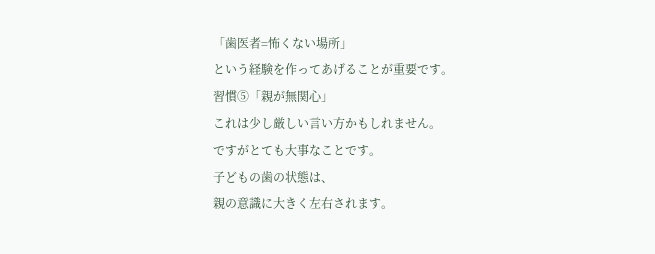「歯医者=怖くない場所」
という経験を作ってあげることが重要です。
習慣⑤「親が無関心」
これは少し厳しい言い方かもしれません。
ですがとても大事なことです。
子どもの歯の状態は、
親の意識に大きく左右されます。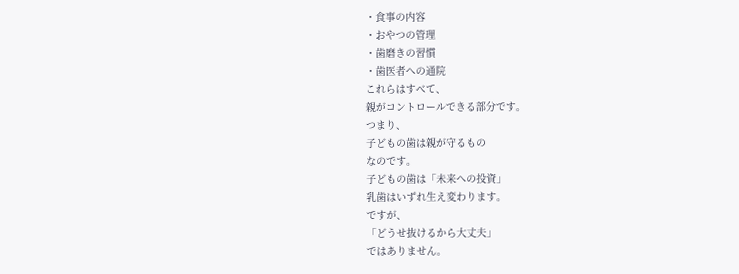・食事の内容
・おやつの管理
・歯磨きの習慣
・歯医者への通院
これらはすべて、
親がコントロールできる部分です。
つまり、
子どもの歯は親が守るもの
なのです。
子どもの歯は「未来への投資」
乳歯はいずれ生え変わります。
ですが、
「どうせ抜けるから大丈夫」
ではありません。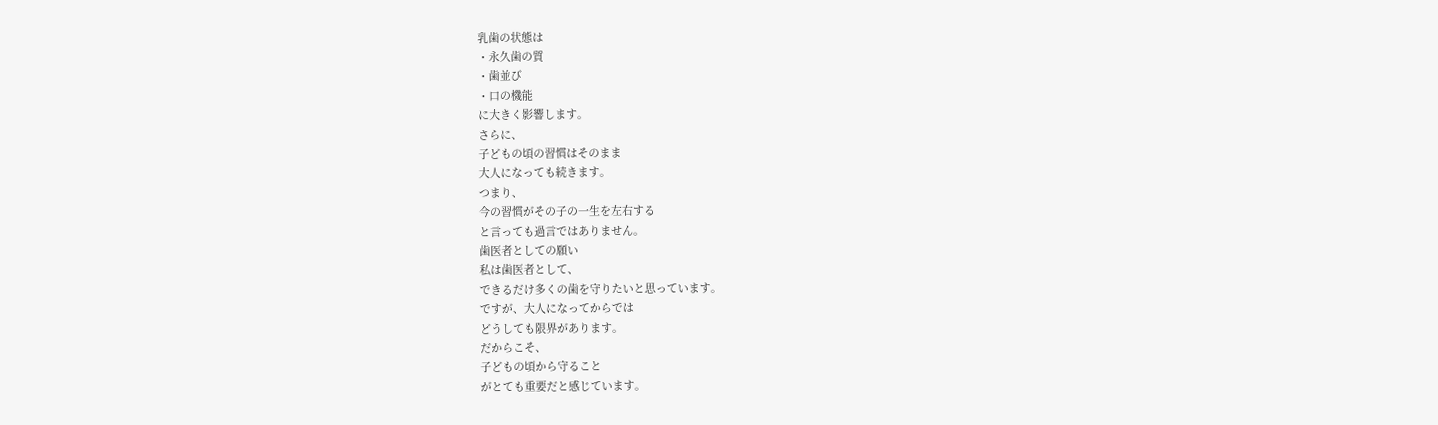乳歯の状態は
・永久歯の質
・歯並び
・口の機能
に大きく影響します。
さらに、
子どもの頃の習慣はそのまま
大人になっても続きます。
つまり、
今の習慣がその子の一生を左右する
と言っても過言ではありません。
歯医者としての願い
私は歯医者として、
できるだけ多くの歯を守りたいと思っています。
ですが、大人になってからでは
どうしても限界があります。
だからこそ、
子どもの頃から守ること
がとても重要だと感じています。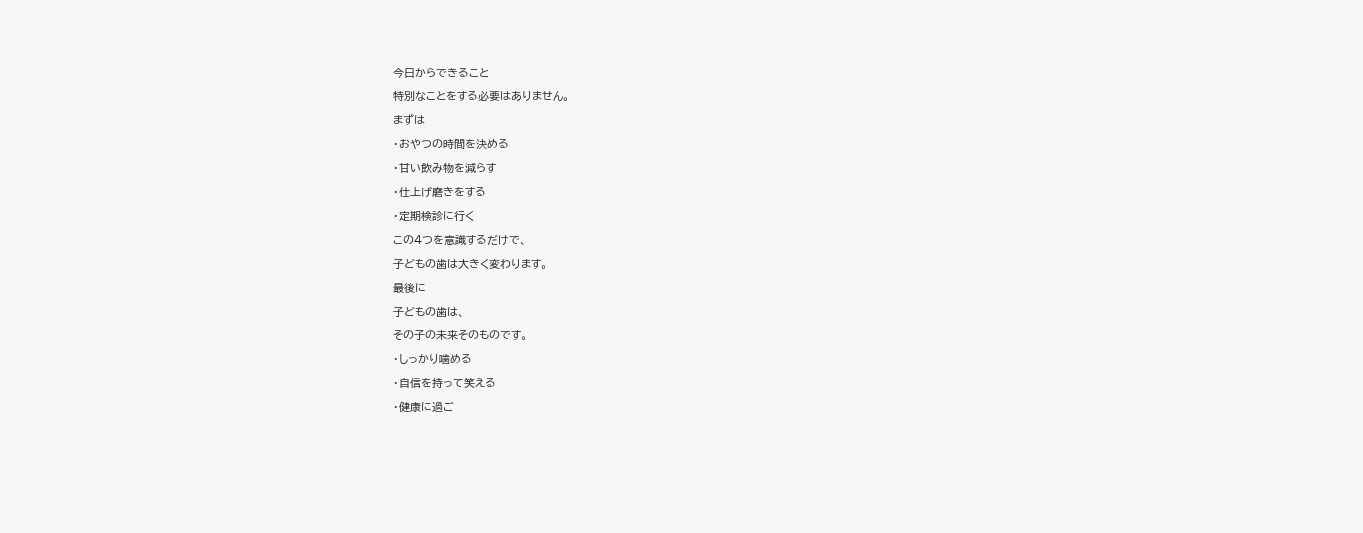今日からできること
特別なことをする必要はありません。
まずは
・おやつの時間を決める
・甘い飲み物を減らす
・仕上げ磨きをする
・定期検診に行く
この4つを意識するだけで、
子どもの歯は大きく変わります。
最後に
子どもの歯は、
その子の未来そのものです。
・しっかり噛める
・自信を持って笑える
・健康に過ご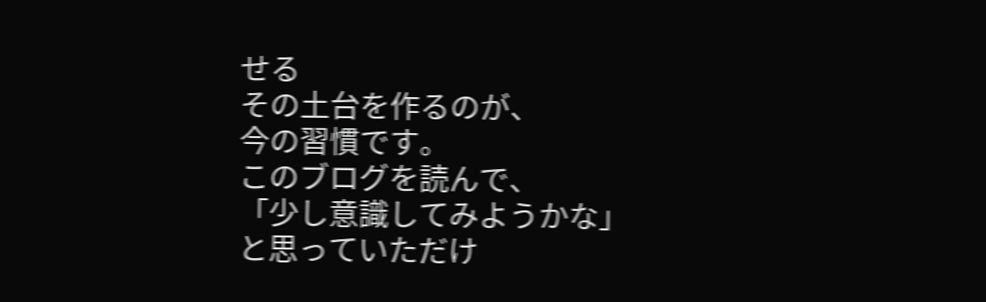せる
その土台を作るのが、
今の習慣です。
このブログを読んで、
「少し意識してみようかな」
と思っていただけ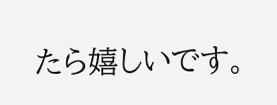たら嬉しいです。